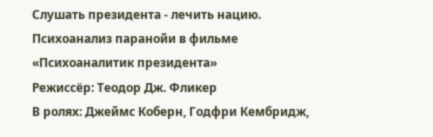Слушать президента - лечить нацию. Психоанализ паранойи в фильме «Психоаналитик президента»
Режиссёр: Теодор Дж. Фликер
В ролях: Джеймс Коберн, Годфри Кембридж,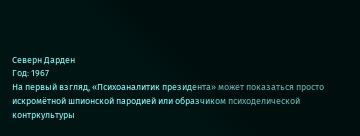Северн Дарден
Год: 1967
На первый взгляд, «Психоаналитик президента» может показаться просто искромётной шпионской пародией или образчиком психоделической контркультуры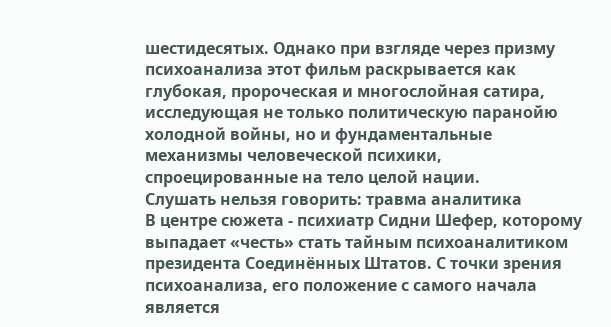шестидесятых. Однако при взгляде через призму психоанализа этот фильм раскрывается как глубокая, пророческая и многослойная сатира, исследующая не только политическую паранойю холодной войны, но и фундаментальные механизмы человеческой психики, спроецированные на тело целой нации.
Слушать нельзя говорить: травма аналитика
В центре сюжета - психиатр Сидни Шефер, которому выпадает «честь» стать тайным психоаналитиком президента Соединённых Штатов. С точки зрения психоанализа, его положение с самого начала является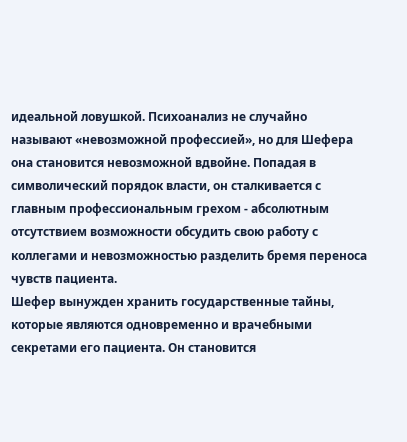идеальной ловушкой. Психоанализ не случайно называют «невозможной профессией», но для Шефера она становится невозможной вдвойне. Попадая в символический порядок власти, он сталкивается с главным профессиональным грехом - абсолютным отсутствием возможности обсудить свою работу с коллегами и невозможностью разделить бремя переноса чувств пациента.
Шефер вынужден хранить государственные тайны, которые являются одновременно и врачебными секретами его пациента. Он становится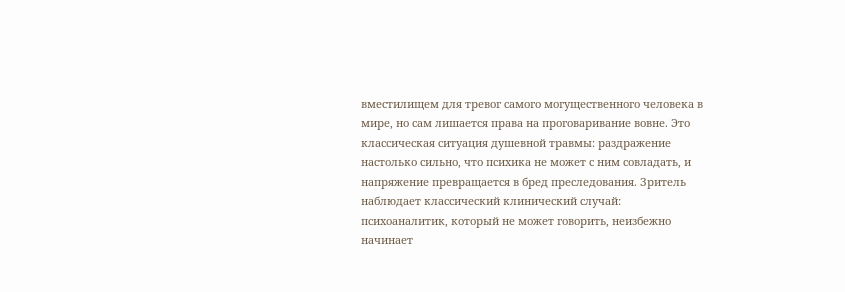вместилищем для тревог самого могущественного человека в мире, но сам лишается права на проговаривание вовне. Это классическая ситуация душевной травмы: раздражение настолько сильно, что психика не может с ним совладать, и напряжение превращается в бред преследования. Зритель наблюдает классический клинический случай: психоаналитик, который не может говорить, неизбежно начинает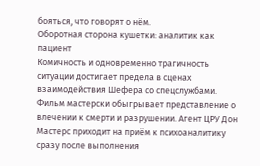бояться, что говорят о нём.
Оборотная сторона кушетки: аналитик как пациент
Комичность и одновременно трагичность ситуации достигает предела в сценах взаимодействия Шефера со спецслужбами. Фильм мастерски обыгрывает представление о влечении к смерти и разрушении. Агент ЦРУ Дон Мастерс приходит на приём к психоаналитику сразу после выполнения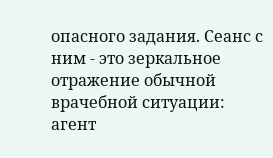опасного задания. Сеанс с ним - это зеркальное отражение обычной врачебной ситуации: агент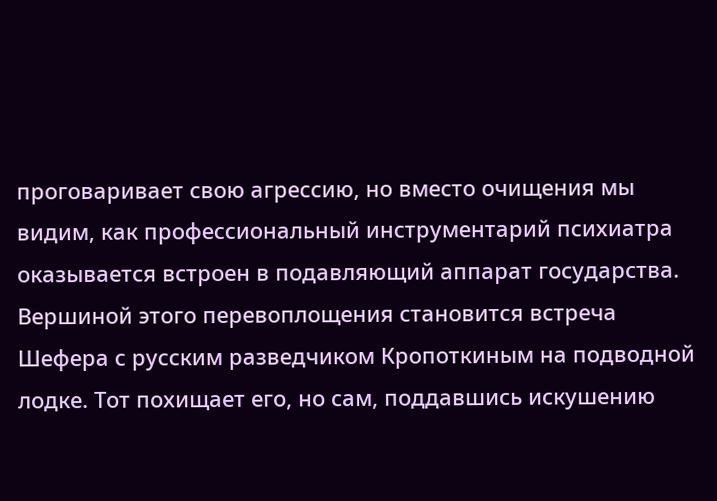проговаривает свою агрессию, но вместо очищения мы видим, как профессиональный инструментарий психиатра оказывается встроен в подавляющий аппарат государства.
Вершиной этого перевоплощения становится встреча Шефера с русским разведчиком Кропоткиным на подводной лодке. Тот похищает его, но сам, поддавшись искушению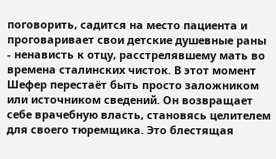поговорить, садится на место пациента и проговаривает свои детские душевные раны - ненависть к отцу, расстрелявшему мать во времена сталинских чисток. В этот момент Шефер перестаёт быть просто заложником или источником сведений. Он возвращает себе врачебную власть, становясь целителем для своего тюремщика. Это блестящая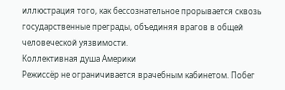иллюстрация того, как бессознательное прорывается сквозь государственные преграды, объединяя врагов в общей человеческой уязвимости.
Коллективная душа Америки
Режиссёр не ограничивается врачебным кабинетом. Побег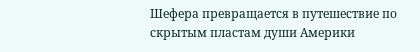Шефера превращается в путешествие по скрытым пластам души Америки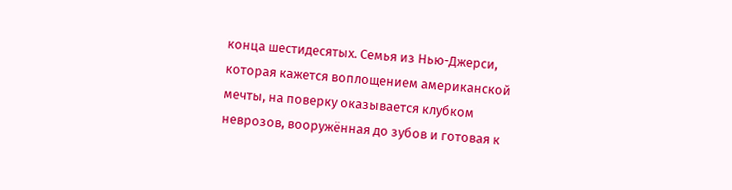конца шестидесятых. Семья из Нью-Джерси, которая кажется воплощением американской мечты, на поверку оказывается клубком неврозов, вооружённая до зубов и готовая к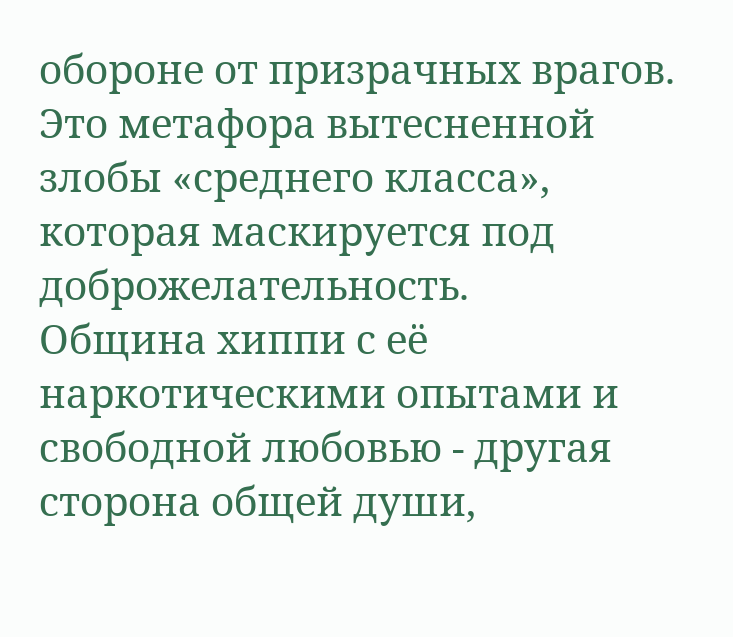обороне от призрачных врагов. Это метафора вытесненной злобы «среднего класса», которая маскируется под доброжелательность.
Община хиппи с её наркотическими опытами и свободной любовью - другая сторона общей души,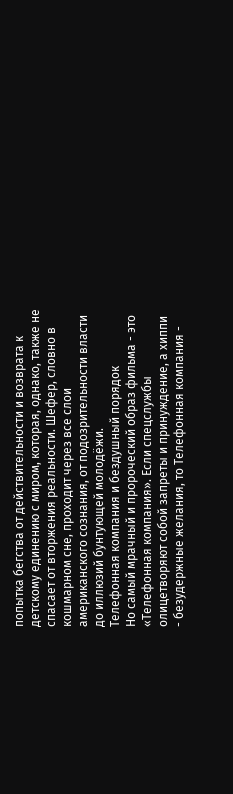попытка бегства от действительности и возврата к детскому единению с миром, которая, однако, также не спасает от вторжения реальности. Шефер, словно в кошмарном сне, проходит через все слои американского сознания, от подозрительности власти до иллюзий бунтующей молодёжи.
Телефонная компания и бездушный порядок
Но самый мрачный и пророческий образ фильма - это «Телефонная компания». Если спецслужбы олицетворяют собой запреты и принуждение, а хиппи - безудержные желания, то Телефонная компания -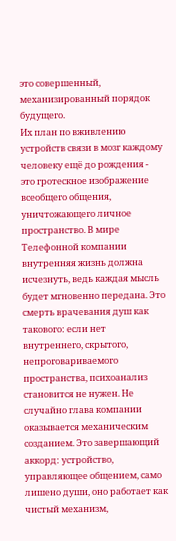это совершенный, механизированный порядок будущего.
Их план по вживлению устройств связи в мозг каждому человеку ещё до рождения - это гротескное изображение всеобщего общения, уничтожающего личное пространство. В мире Телефонной компании внутренняя жизнь должна исчезнуть, ведь каждая мысль будет мгновенно передана. Это смерть врачевания душ как такового: если нет внутреннего, скрытого, непроговариваемого пространства, психоанализ становится не нужен. Не случайно глава компании оказывается механическим созданием. Это завершающий аккорд: устройство, управляющее общением, само лишено души, оно работает как чистый механизм,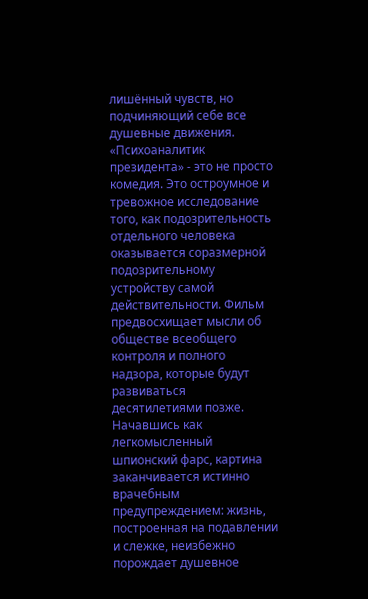лишённый чувств, но подчиняющий себе все душевные движения.
«Психоаналитик президента» - это не просто комедия. Это остроумное и тревожное исследование того, как подозрительность отдельного человека оказывается соразмерной подозрительному устройству самой действительности. Фильм предвосхищает мысли об обществе всеобщего контроля и полного надзора, которые будут развиваться десятилетиями позже.
Начавшись как легкомысленный шпионский фарс, картина заканчивается истинно врачебным предупреждением: жизнь, построенная на подавлении и слежке, неизбежно порождает душевное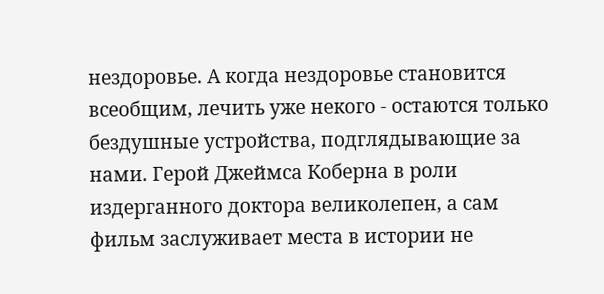нездоровье. А когда нездоровье становится всеобщим, лечить уже некого - остаются только бездушные устройства, подглядывающие за нами. Герой Джеймса Коберна в роли издерганного доктора великолепен, а сам фильм заслуживает места в истории не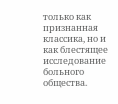только как признанная классика, но и как блестящее исследование больного общества.